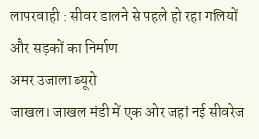लापरवाही : सीवर डालने से पहले हो रहा गलियों और सड़कों का निर्माण
अमर उजाला ब्यूरो
जाखल। जाखल मंडी में एक ओर जहां नई सीवरेज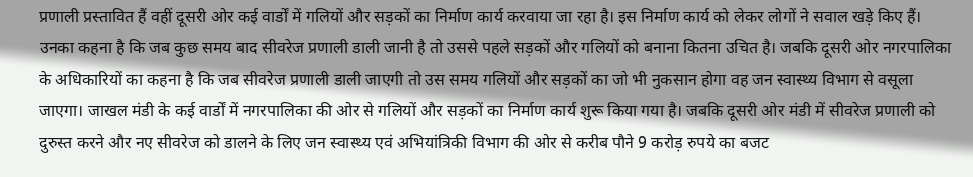प्रणाली प्रस्तावित हैं वहीं दूसरी ओर कई वार्डों में गलियों और सड़कों का निर्माण कार्य करवाया जा रहा है। इस निर्माण कार्य को लेकर लोगों ने सवाल खड़े किए हैं। उनका कहना है कि जब कुछ समय बाद सीवरेज प्रणाली डाली जानी है तो उससे पहले सड़कों और गलियों को बनाना कितना उचित है। जबकि दूसरी ओर नगरपालिका के अधिकारियों का कहना है कि जब सीवरेज प्रणाली डाली जाएगी तो उस समय गलियों और सड़कों का जो भी नुकसान होगा वह जन स्वास्थ्य विभाग से वसूला जाएगा। जाखल मंडी के कई वार्डों में नगरपालिका की ओर से गलियों और सड़कों का निर्माण कार्य शुरू किया गया है। जबकि दूसरी ओर मंडी में सीवरेज प्रणाली को दुरुस्त करने और नए सीवरेज को डालने के लिए जन स्वास्थ्य एवं अभियांत्रिकी विभाग की ओर से करीब पौने 9 करोड़ रुपये का बजट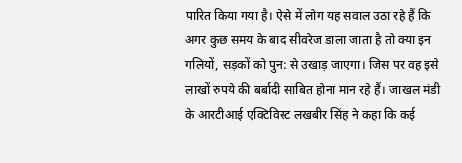पारित किया गया है। ऐसे में लोग यह सवाल उठा रहे हैं कि अगर कुछ समय के बाद सीवरेज डाला जाता है तो क्या इन गलियों, सड़कों को पुन: से उखाड़ जाएगा। जिस पर वह इसे लाखों रुपये की बर्बादी साबित होना मान रहे हैं। जाखल मंडी के आरटीआई एक्टिविस्ट लखबीर सिंह ने कहा कि कई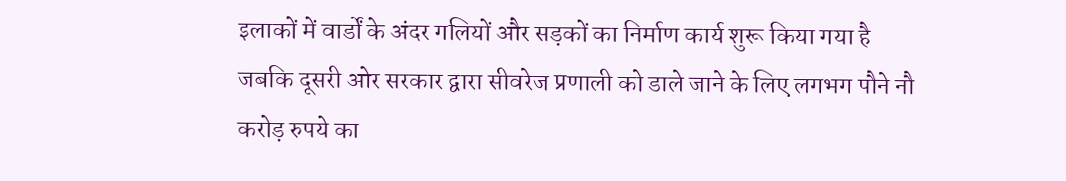इलाकों में वार्डों के अंदर गलियों और सड़कों का निर्माण कार्य शुरू किया गया है जबकि दूसरी ओर सरकार द्वारा सीवरेज प्रणाली को डाले जाने के लिए लगभग पौने नौ करोड़ रुपये का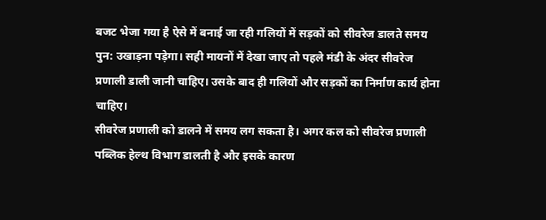बजट भेजा गया है ऐसे में बनाई जा रही गलियों में सड़कों को सीवरेज डालते समय पुन: उखाड़ना पड़ेगा। सही मायनों में देखा जाए तो पहले मंडी के अंदर सीवरेज प्रणाली डाली जानी चाहिए। उसके बाद ही गलियों और सड़कों का निर्माण कार्य होना चाहिए।
सीवरेज प्रणाली को डालने में समय लग सकता है। अगर कल को सीवरेज प्रणाली पब्लिक हेल्थ विभाग डालती है और इसके कारण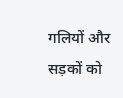गलियों और सड़कों को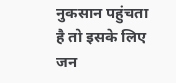नुकसान पहुंचता है तो इसके लिए जन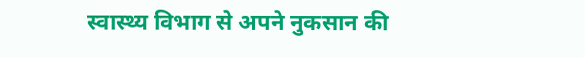स्वास्थ्य विभाग से अपने नुकसान की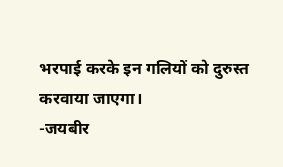भरपाई करके इन गलियों को दुरुस्त करवाया जाएगा।
-जयबीर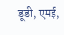डूडी, एमई,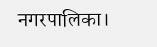नगरपालिका।